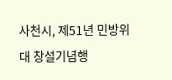사천시, 제51년 민방위대 창설기념행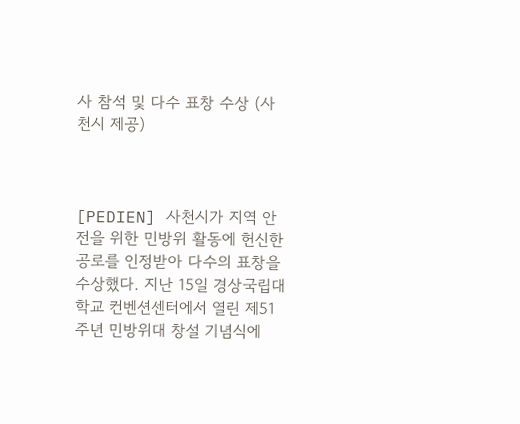사 참석 및 다수 표창 수상 (사천시 제공)



[PEDIEN] 사천시가 지역 안전을 위한 민방위 활동에 헌신한 공로를 인정받아 다수의 표창을 수상했다. 지난 15일 경상국립대학교 컨벤션센터에서 열린 제51주년 민방위대 창설 기념식에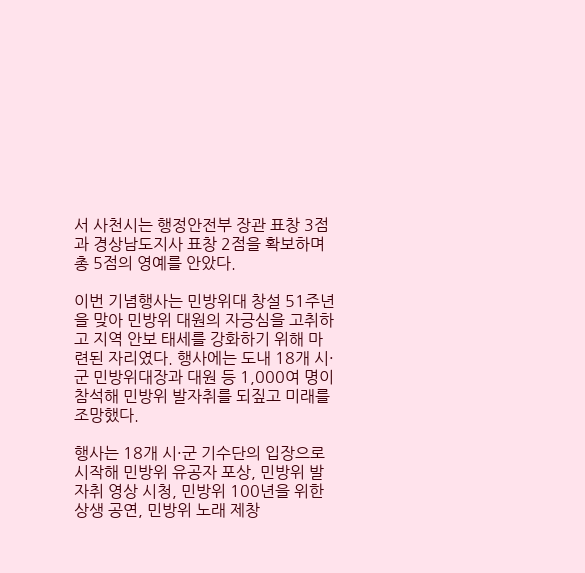서 사천시는 행정안전부 장관 표창 3점과 경상남도지사 표창 2점을 확보하며 총 5점의 영예를 안았다.

이번 기념행사는 민방위대 창설 51주년을 맞아 민방위 대원의 자긍심을 고취하고 지역 안보 태세를 강화하기 위해 마련된 자리였다. 행사에는 도내 18개 시·군 민방위대장과 대원 등 1,000여 명이 참석해 민방위 발자취를 되짚고 미래를 조망했다.

행사는 18개 시·군 기수단의 입장으로 시작해 민방위 유공자 포상, 민방위 발자취 영상 시청, 민방위 100년을 위한 상생 공연, 민방위 노래 제창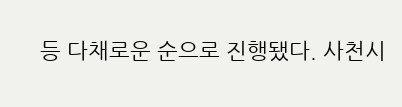등 다채로운 순으로 진행됐다. 사천시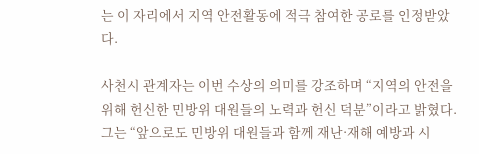는 이 자리에서 지역 안전활동에 적극 참여한 공로를 인정받았다.

사천시 관계자는 이번 수상의 의미를 강조하며 “지역의 안전을 위해 헌신한 민방위 대원들의 노력과 헌신 덕분”이라고 밝혔다. 그는 “앞으로도 민방위 대원들과 함께 재난·재해 예방과 시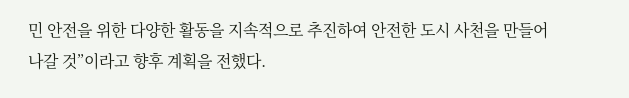민 안전을 위한 다양한 활동을 지속적으로 추진하여 안전한 도시 사천을 만들어 나갈 것”이라고 향후 계획을 전했다.